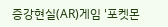증강현실(AR)게임 '포켓몬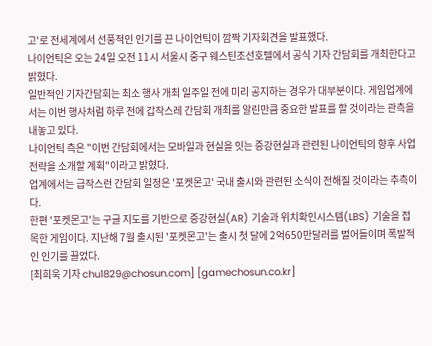고'로 전세계에서 선풍적인 인기를 끈 나이언틱이 깜짝 기자회견을 발표했다.
나이언틱은 오는 24일 오전 11시 서울시 중구 웨스틴조선호텔에서 공식 기자 간담회를 개최한다고 밝혔다.
일반적인 기자간담회는 최소 행사 개최 일주일 전에 미리 공지하는 경우가 대부분이다. 게임업계에서는 이번 행사처럼 하루 전에 갑작스레 간담회 개최를 알린만큼 중요한 발표를 할 것이라는 관측을 내놓고 있다.
나이언틱 측은 "이번 간담회에서는 모바일과 현실을 잇는 증강현실과 관련된 나이언틱의 향후 사업 전략을 소개할 계획"이라고 밝혔다.
업계에서는 급작스런 간담회 일정은 '포켓몬고' 국내 출시와 관련된 소식이 전해질 것이라는 추측이다.
한편 '포켓몬고'는 구글 지도를 기반으로 증강현실(AR) 기술과 위치확인시스템(LBS) 기술을 접목한 게임이다. 지난해 7월 출시된 '포켓몬고'는 출시 첫 달에 2억650만달러를 벌어들이며 폭발적인 인기를 끌었다.
[최희욱 기자 chu1829@chosun.com] [gamechosun.co.kr]